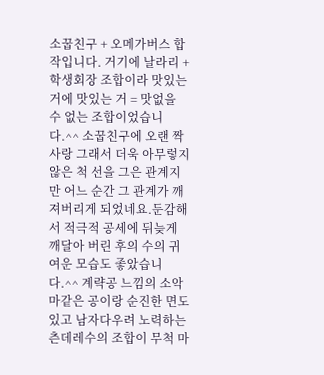소꿉친구 + 오메가버스 합작입니다. 거기에 날라리 + 학생회장 조합이라 맛있는 거에 맛있는 거 = 맛없을 수 없는 조합이었습니다.^^ 소꿉친구에 오랜 짝사랑 그래서 더욱 아무렇지 않은 척 선을 그은 관계지만 어느 순간 그 관계가 깨져버리게 되었네요.둔감해서 적극적 공세에 뒤늦게 깨달아 버린 후의 수의 귀여운 모습도 좋았습니다.^^ 계략공 느낌의 소악마같은 공이랑 순진한 면도 있고 남자다우려 노력하는 츤데레수의 조합이 무척 마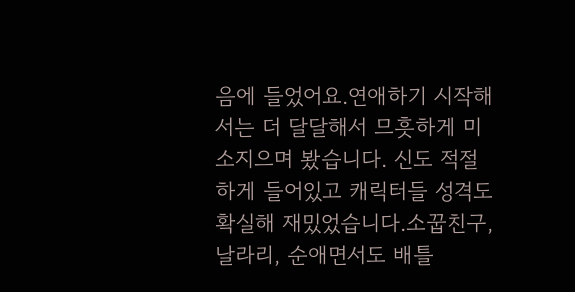음에 들었어요.연애하기 시작해서는 더 달달해서 므흣하게 미소지으며 봤습니다. 신도 적절하게 들어있고 캐릭터들 성격도 확실해 재밌었습니다.소꿉친구, 날라리, 순애면서도 배틀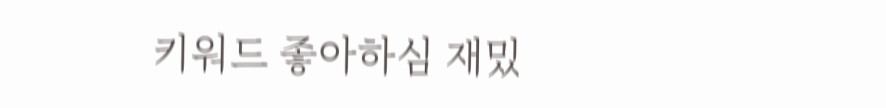키워드 좋아하심 재밌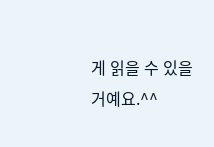게 읽을 수 있을 거예요.^^